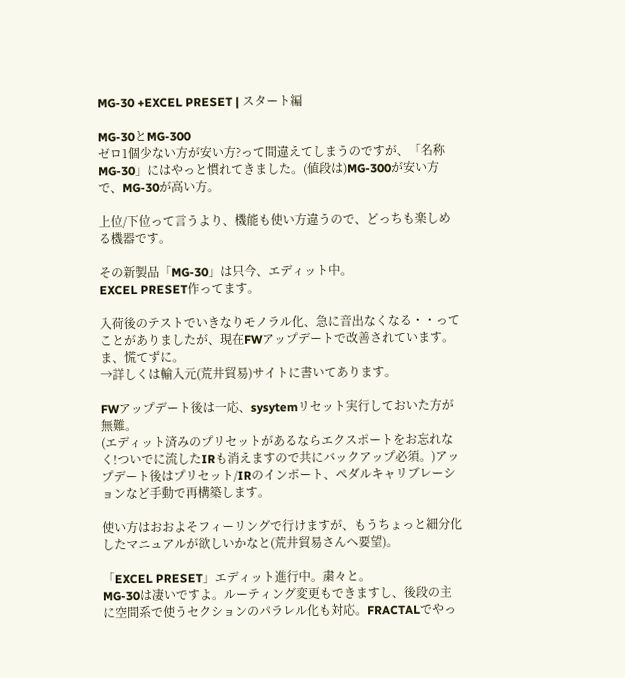MG-30 +EXCEL PRESET | スタート編

MG-30とMG-300
ゼロ1個少ない方が安い方?って間違えてしまうのですが、「名称MG-30」にはやっと慣れてきました。(値段は)MG-300が安い方で、MG-30が高い方。

上位/下位って言うより、機能も使い方違うので、どっちも楽しめる機器です。

その新製品「MG-30」は只今、エディット中。
EXCEL PRESET作ってます。

入荷後のテストでいきなりモノラル化、急に音出なくなる・・ってことがありましたが、現在FWアップデートで改善されています。ま、慌てずに。
→詳しくは輸入元(荒井貿易)サイトに書いてあります。

FWアップデート後は一応、sysytemリセット実行しておいた方が無難。
(エディット済みのプリセットがあるならエクスポートをお忘れなく!ついでに流したIRも消えますので共にバックアップ必須。)アップデート後はプリセット/IRのインポート、ペダルキャリブレーションなど手動で再構築します。

使い方はおおよそフィーリングで行けますが、もうちょっと細分化したマニュアルが欲しいかなと(荒井貿易さんへ要望)。

「EXCEL PRESET」エディット進行中。粛々と。
MG-30は凄いですよ。ルーティング変更もできますし、後段の主に空間系で使うセクションのパラレル化も対応。FRACTALでやっ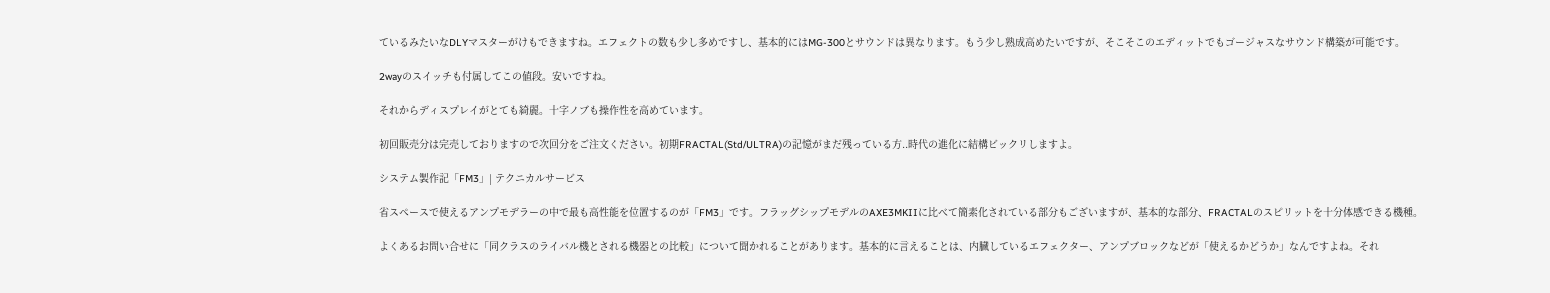ているみたいなDLYマスターがけもできますね。エフェクトの数も少し多めですし、基本的にはMG-300とサウンドは異なります。もう少し熟成高めたいですが、そこそこのエディットでもゴージャスなサウンド構築が可能です。

2wayのスイッチも付属してこの値段。安いですね。

それからディスプレイがとても綺麗。十字ノブも操作性を高めています。

初回販売分は完売しておりますので次回分をご注文ください。初期FRACTAL(Std/ULTRA)の記憶がまだ残っている方..時代の進化に結構ビックリしますよ。

システム製作記「FM3」| テクニカルサービス

省スペースで使えるアンプモデラーの中で最も高性能を位置するのが「FM3」です。フラッグシップモデルのAXE3MKIIに比べて簡素化されている部分もございますが、基本的な部分、FRACTALのスピリットを十分体感できる機種。

よくあるお問い合せに「同クラスのライバル機とされる機器との比較」について聞かれることがあります。基本的に言えることは、内臓しているエフェクター、アンプブロックなどが「使えるかどうか」なんですよね。それ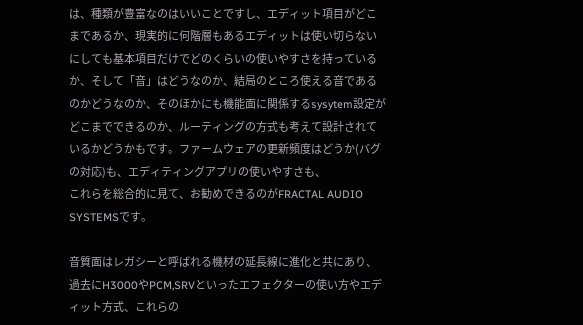は、種類が豊富なのはいいことですし、エディット項目がどこまであるか、現実的に何階層もあるエディットは使い切らないにしても基本項目だけでどのくらいの使いやすさを持っているか、そして「音」はどうなのか、結局のところ使える音であるのかどうなのか、そのほかにも機能面に関係するsysytem設定がどこまでできるのか、ルーティングの方式も考えて設計されているかどうかもです。ファームウェアの更新頻度はどうか(バグの対応)も、エディティングアプリの使いやすさも、
これらを総合的に見て、お勧めできるのがFRACTAL AUDIO SYSTEMSです。

音質面はレガシーと呼ばれる機材の延長線に進化と共にあり、過去にH3000やPCM,SRVといったエフェクターの使い方やエディット方式、これらの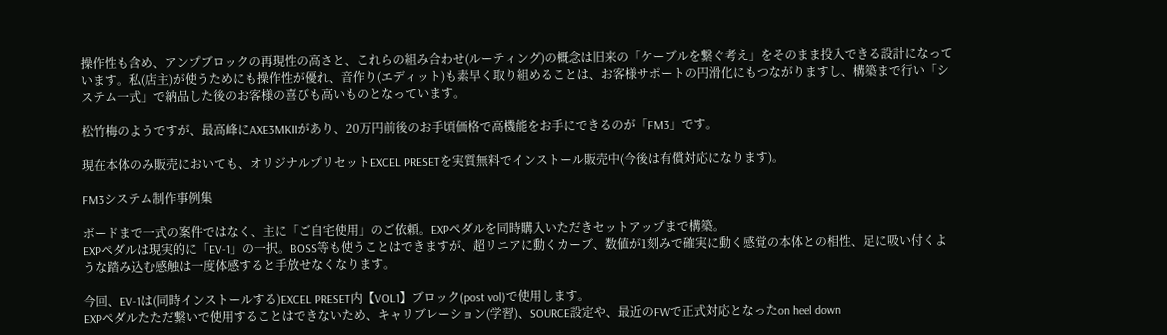操作性も含め、アンプブロックの再現性の高さと、これらの組み合わせ(ルーティング)の概念は旧来の「ケーブルを繋ぐ考え」をそのまま投入できる設計になっています。私(店主)が使うためにも操作性が優れ、音作り(エディット)も素早く取り組めることは、お客様サポートの円滑化にもつながりますし、構築まで行い「システム一式」で納品した後のお客様の喜びも高いものとなっています。

松竹梅のようですが、最高峰にAXE3MKIIがあり、20万円前後のお手頃価格で高機能をお手にできるのが「FM3」です。

現在本体のみ販売においても、オリジナルプリセットEXCEL PRESETを実質無料でインストール販売中(今後は有償対応になります)。

FM3システム制作事例集

ボードまで一式の案件ではなく、主に「ご自宅使用」のご依頼。EXPペダルを同時購入いただきセットアップまで構築。
EXPペダルは現実的に「EV-1」の一択。BOSS等も使うことはできますが、超リニアに動くカーブ、数値が1刻みで確実に動く感覚の本体との相性、足に吸い付くような踏み込む感触は一度体感すると手放せなくなります。

今回、EV-1は(同時インストールする)EXCEL PRESET内【VOL1】ブロック(post vol)で使用します。
EXPペダルたただ繋いで使用することはできないため、キャリブレーション(学習)、SOURCE設定や、最近のFWで正式対応となったon heel down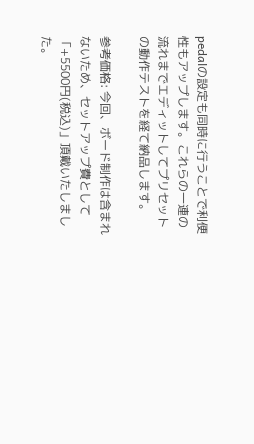pedalの設定も同時に行うことで利便性もアップします。これらの一連の流れまでエディットしてプリセットの動作テストを経て納品します。

参考価格: 今回、ボード制作は含まれないため、セットアップ費として「+5500円(税込)」頂戴いたしました。